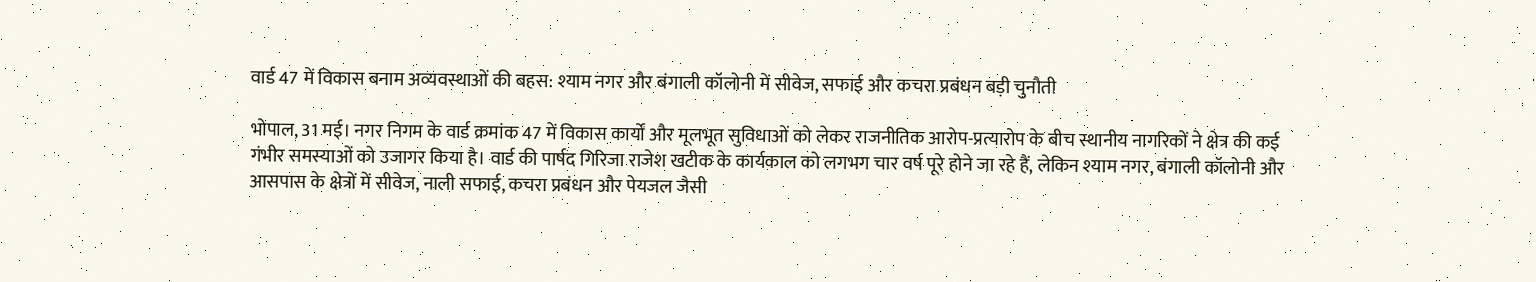वार्ड 47 में विकास बनाम अव्यवस्थाओं की बहस: श्याम नगर और बंगाली कॉलोनी में सीवेज, सफाई और कचरा प्रबंधन बड़ी चुनौती

भोपाल, 31 मई। नगर निगम के वार्ड क्रमांक 47 में विकास कार्यों और मूलभूत सुविधाओं को लेकर राजनीतिक आरोप-प्रत्यारोप के बीच स्थानीय नागरिकों ने क्षेत्र की कई गंभीर समस्याओं को उजागर किया है। वार्ड की पार्षद गिरिजा राजेश खटीक के कार्यकाल को लगभग चार वर्ष पूरे होने जा रहे हैं, लेकिन श्याम नगर, बंगाली कॉलोनी और आसपास के क्षेत्रों में सीवेज, नाली सफाई, कचरा प्रबंधन और पेयजल जैसी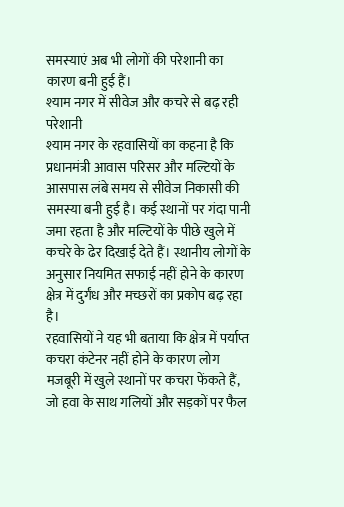समस्याएं अब भी लोगों की परेशानी का कारण बनी हुई हैं।
श्याम नगर में सीवेज और कचरे से बढ़ रही परेशानी
श्याम नगर के रहवासियों का कहना है कि प्रधानमंत्री आवास परिसर और मल्टियों के आसपास लंबे समय से सीवेज निकासी की समस्या बनी हुई है। कई स्थानों पर गंदा पानी जमा रहता है और मल्टियों के पीछे खुले में कचरे के ढेर दिखाई देते हैं। स्थानीय लोगों के अनुसार नियमित सफाई नहीं होने के कारण क्षेत्र में दुर्गंध और मच्छरों का प्रकोप बढ़ रहा है।
रहवासियों ने यह भी बताया कि क्षेत्र में पर्याप्त कचरा कंटेनर नहीं होने के कारण लोग मजबूरी में खुले स्थानों पर कचरा फेंकते हैं, जो हवा के साथ गलियों और सड़कों पर फैल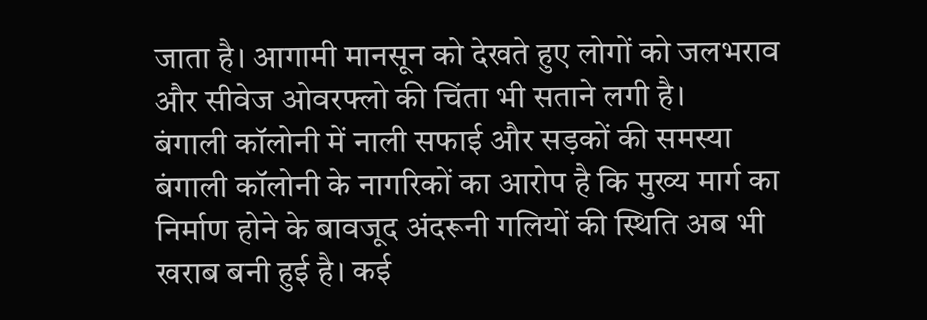जाता है। आगामी मानसून को देखते हुए लोगों को जलभराव और सीवेज ओवरफ्लो की चिंता भी सताने लगी है।
बंगाली कॉलोनी में नाली सफाई और सड़कों की समस्या
बंगाली कॉलोनी के नागरिकों का आरोप है कि मुख्य मार्ग का निर्माण होने के बावजूद अंदरूनी गलियों की स्थिति अब भी खराब बनी हुई है। कई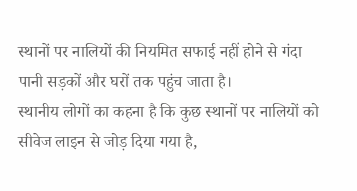स्थानों पर नालियों की नियमित सफाई नहीं होने से गंदा पानी सड़कों और घरों तक पहुंच जाता है।
स्थानीय लोगों का कहना है कि कुछ स्थानों पर नालियों को सीवेज लाइन से जोड़ दिया गया है,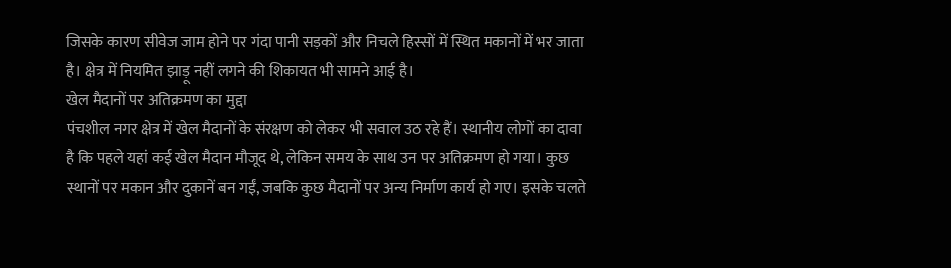जिसके कारण सीवेज जाम होने पर गंदा पानी सड़कों और निचले हिस्सों में स्थित मकानों में भर जाता है। क्षेत्र में नियमित झाड़ू नहीं लगने की शिकायत भी सामने आई है।
खेल मैदानों पर अतिक्रमण का मुद्दा
पंचशील नगर क्षेत्र में खेल मैदानों के संरक्षण को लेकर भी सवाल उठ रहे हैं। स्थानीय लोगों का दावा है कि पहले यहां कई खेल मैदान मौजूद थे, लेकिन समय के साथ उन पर अतिक्रमण हो गया। कुछ स्थानों पर मकान और दुकानें बन गईं, जबकि कुछ मैदानों पर अन्य निर्माण कार्य हो गए। इसके चलते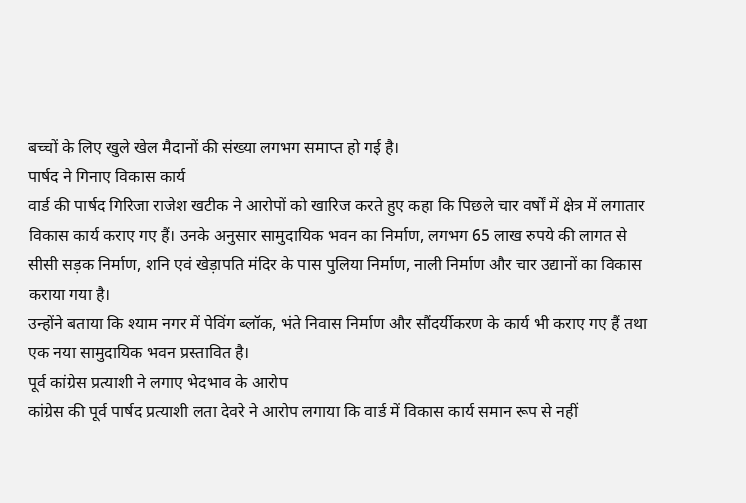बच्चों के लिए खुले खेल मैदानों की संख्या लगभग समाप्त हो गई है।
पार्षद ने गिनाए विकास कार्य
वार्ड की पार्षद गिरिजा राजेश खटीक ने आरोपों को खारिज करते हुए कहा कि पिछले चार वर्षों में क्षेत्र में लगातार विकास कार्य कराए गए हैं। उनके अनुसार सामुदायिक भवन का निर्माण, लगभग 65 लाख रुपये की लागत से सीसी सड़क निर्माण, शनि एवं खेड़ापति मंदिर के पास पुलिया निर्माण, नाली निर्माण और चार उद्यानों का विकास कराया गया है।
उन्होंने बताया कि श्याम नगर में पेविंग ब्लॉक, भंते निवास निर्माण और सौंदर्यीकरण के कार्य भी कराए गए हैं तथा एक नया सामुदायिक भवन प्रस्तावित है।
पूर्व कांग्रेस प्रत्याशी ने लगाए भेदभाव के आरोप
कांग्रेस की पूर्व पार्षद प्रत्याशी लता देवरे ने आरोप लगाया कि वार्ड में विकास कार्य समान रूप से नहीं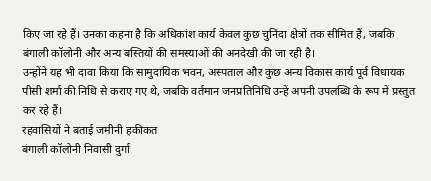किए जा रहे हैं। उनका कहना है कि अधिकांश कार्य केवल कुछ चुनिंदा क्षेत्रों तक सीमित हैं, जबकि बंगाली कॉलोनी और अन्य बस्तियों की समस्याओं की अनदेखी की जा रही है।
उन्होंने यह भी दावा किया कि सामुदायिक भवन, अस्पताल और कुछ अन्य विकास कार्य पूर्व विधायक पीसी शर्मा की निधि से कराए गए थे, जबकि वर्तमान जनप्रतिनिधि उन्हें अपनी उपलब्धि के रूप में प्रस्तुत कर रहे हैं।
रहवासियों ने बताई जमीनी हकीकत
बंगाली कॉलोनी निवासी दुर्गा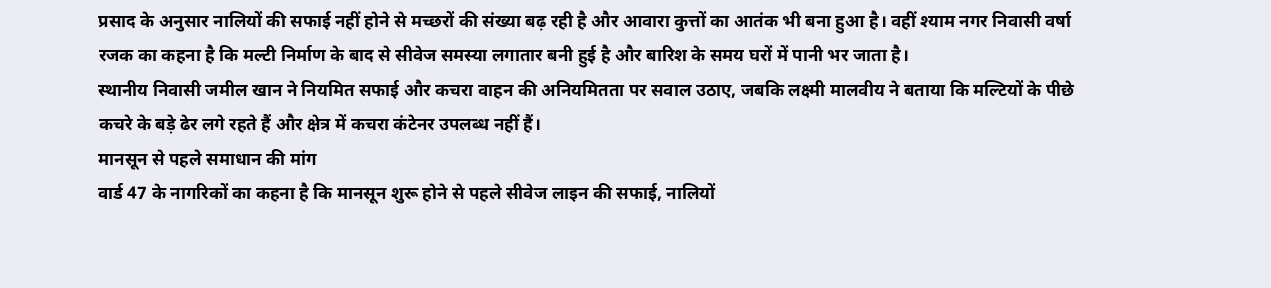प्रसाद के अनुसार नालियों की सफाई नहीं होने से मच्छरों की संख्या बढ़ रही है और आवारा कुत्तों का आतंक भी बना हुआ है। वहीं श्याम नगर निवासी वर्षा रजक का कहना है कि मल्टी निर्माण के बाद से सीवेज समस्या लगातार बनी हुई है और बारिश के समय घरों में पानी भर जाता है।
स्थानीय निवासी जमील खान ने नियमित सफाई और कचरा वाहन की अनियमितता पर सवाल उठाए, जबकि लक्ष्मी मालवीय ने बताया कि मल्टियों के पीछे कचरे के बड़े ढेर लगे रहते हैं और क्षेत्र में कचरा कंटेनर उपलब्ध नहीं हैं।
मानसून से पहले समाधान की मांग
वार्ड 47 के नागरिकों का कहना है कि मानसून शुरू होने से पहले सीवेज लाइन की सफाई, नालियों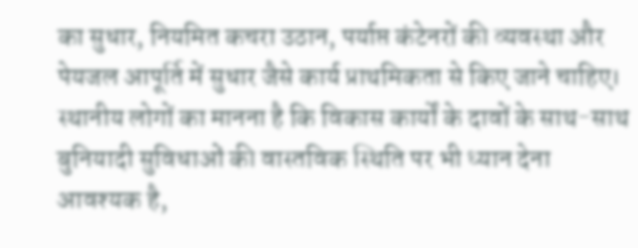का सुधार, नियमित कचरा उठान, पर्याप्त कंटेनरों की व्यवस्था और पेयजल आपूर्ति में सुधार जैसे कार्य प्राथमिकता से किए जाने चाहिए। स्थानीय लोगों का मानना है कि विकास कार्यों के दावों के साथ-साथ बुनियादी सुविधाओं की वास्तविक स्थिति पर भी ध्यान देना आवश्यक है,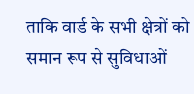ताकि वार्ड के सभी क्षेत्रों को समान रूप से सुविधाओं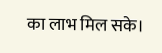का लाभ मिल सके।